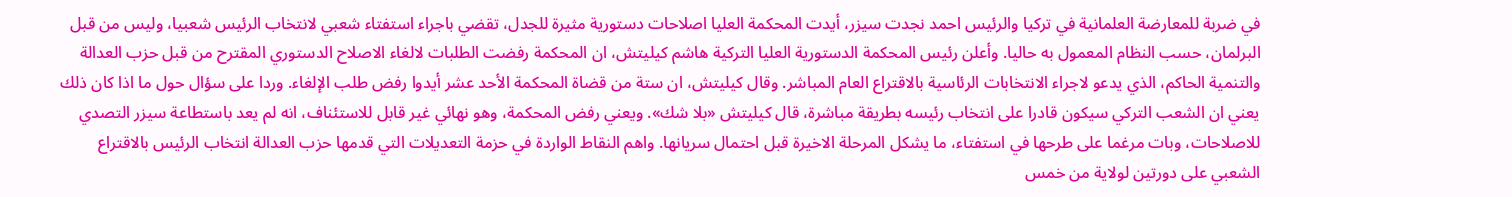في ضربة للمعارضة العلمانية في تركيا والرئيس احمد نجدت سيزر، أيدت المحكمة العليا اصلاحات دستورية مثيرة للجدل، تقضي باجراء استفتاء شعبي لانتخاب الرئيس شعبيا، وليس من قبل البرلمان، حسب النظام المعمول به حاليا. وأعلن رئيس المحكمة الدستورية العليا التركية هاشم كيليتش، ان المحكمة رفضت الطلبات لالغاء الاصلاح الدستوري المقترح من قبل حزب العدالة والتنمية الحاكم، الذي يدعو لاجراء الانتخابات الرئاسية بالاقتراع العام المباشر. وقال كيليتش، ان ستة من قضاة المحكمة الأحد عشر أيدوا رفض طلب الإلغاء. وردا على سؤال حول ما اذا كان ذلك يعني ان الشعب التركي سيكون قادرا على انتخاب رئيسه بطريقة مباشرة، قال كيليتش «بلا شك». ويعني رفض المحكمة، وهو نهائي غير قابل للاستئناف، انه لم يعد باستطاعة سيزر التصدي للاصلاحات، وبات مرغما على طرحها في استفتاء، ما يشكل المرحلة الاخيرة قبل احتمال سريانها. واهم النقاط الواردة في حزمة التعديلات التي قدمها حزب العدالة انتخاب الرئيس بالاقتراع الشعبي على دورتين لولاية من خمس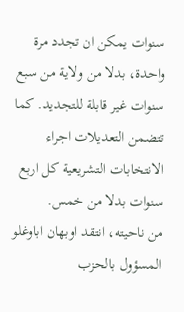سنوات يمكن ان تجدد مرة واحدة، بدلا من ولاية من سبع سنوات غير قابلة للتجديد. كما تتضمن التعديلات اجراء الانتخابات التشريعية كل اربع سنوات بدلا من خمس.
من ناحيته، انتقد اوبهان اباوغلو المسؤول بالحزب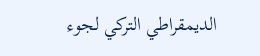الديمقراطي التركي لجوء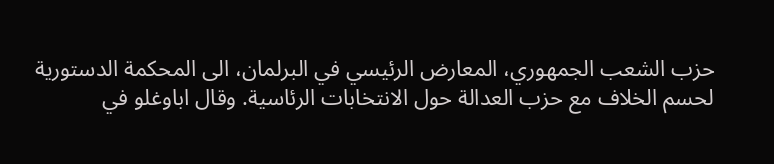حزب الشعب الجمهوري، المعارض الرئيسي في البرلمان، الى المحكمة الدستورية لحسم الخلاف مع حزب العدالة حول الانتخابات الرئاسية. وقال اباوغلو في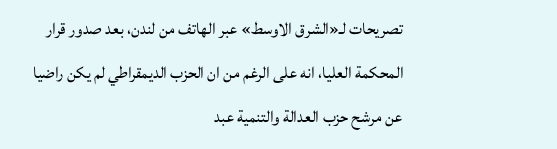تصريحات لـ«الشرق الاوسط» عبر الهاتف من لندن، بعد صدور قرار المحكمة العليا، انه على الرغم من ان الحزب الديمقراطي لم يكن راضيا عن مرشح حزب العدالة والتنمية عبد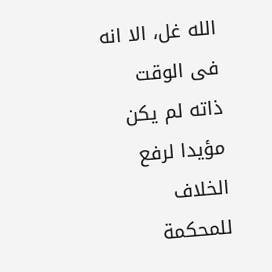الله غل، الا انه فى الوقت ذاته لم يكن مؤيدا لرفع الخلاف للمحكمة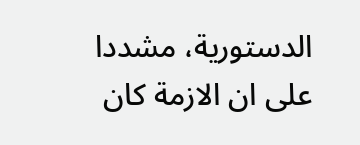الدستورية، مشددا على ان الازمة كان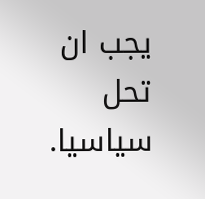يجب ان تحل سياسيا.